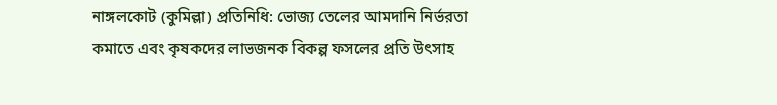নাঙ্গলকোট (কুমিল্লা) প্রতিনিধি: ভোজ্য তেলের আমদানি নির্ভরতা কমাতে এবং কৃষকদের লাভজনক বিকল্প ফসলের প্রতি উৎসাহ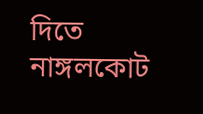দিতে নাঙ্গলকোট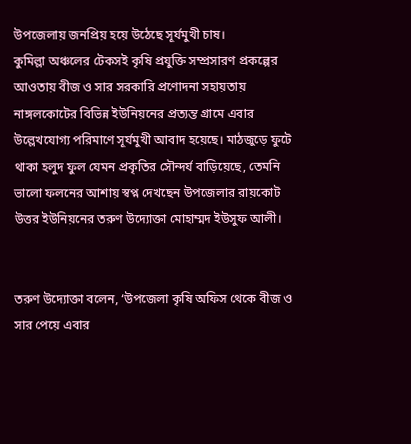উপজেলায় জনপ্রিয় হয়ে উঠেছে সূর্যমুখী চাষ।
কুমিল্লা অঞ্চলের টেকসই কৃষি প্রযুক্তি সম্প্রসারণ প্রকল্পের আওতায় বীজ ও সার সরকারি প্রণোদনা সহায়তায় নাঙ্গলকোটের বিভিন্ন ইউনিয়নের প্রত্যন্ত গ্রামে এবার উল্লেখযোগ্য পরিমাণে সূর্যমুখী আবাদ হয়েছে। মাঠজুড়ে ফুটে থাকা হলুদ ফুল যেমন প্রকৃতির সৌন্দর্য বাড়িয়েছে, তেমনি ভালো ফলনের আশায় স্বপ্ন দেখছেন উপজেলার রায়কোট উত্তর ইউনিয়নের তরুণ উদ্যোক্তা মোহাম্মদ ইউসুফ আলী।


তরুণ উদ্যোক্তা বলেন, ‘উপজেলা কৃষি অফিস থেকে বীজ ও সার পেয়ে এবার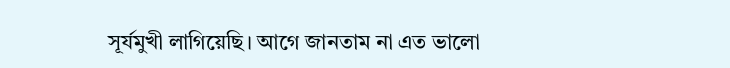সূর্যমুখী লাগিয়েছি। আগে জানতাম না এত ভালো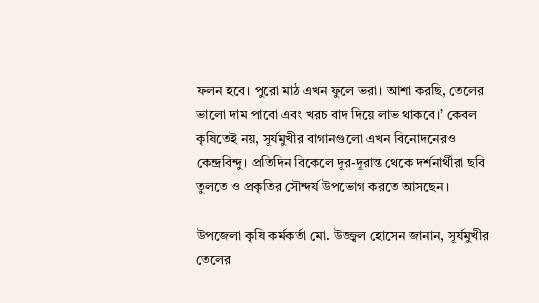ফলন হবে। পুরো মাঠ এখন ফুলে ভরা। আশা করছি, তেলের ভালো দাম পাবো এবং খরচ বাদ দিয়ে লাভ থাকবে।’ কেবল কৃষিতেই নয়, সূর্যমুখীর বাগানগুলো এখন বিনোদনেরও কেন্দ্রবিন্দু। প্রতিদিন বিকেলে দূর-দূরান্ত থেকে দর্শনার্থীরা ছবি তুলতে ও প্রকৃতির সৌন্দর্য উপভোগ করতে আসছেন।

উপজেলা কৃষি কর্মকর্তা মো. উজ্জ্বল হোসেন জানান, সূর্যমুখীর তেলের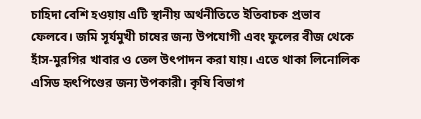চাহিদা বেশি হওয়ায় এটি স্থানীয় অর্থনীতিতে ইতিবাচক প্রভাব ফেলবে। জমি সূর্যমুখী চাষের জন্য উপযোগী এবং ফুলের বীজ থেকে হাঁস-মুরগির খাবার ও তেল উৎপাদন করা যায়। এতে থাকা লিনোলিক এসিড হৃৎপিণ্ডের জন্য উপকারী। কৃষি বিভাগ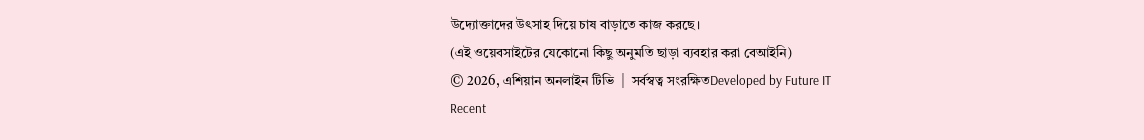উদ্যোক্তাদের উৎসাহ দিয়ে চাষ বাড়াতে কাজ করছে।
(এই ওয়েবসাইটের যেকোনো কিছু অনুমতি ছাড়া ব্যবহার করা বেআইনি)
© 2026, এশিয়ান অনলাইন টিভি  |  সর্বস্বত্ব সংরক্ষিতDeveloped by Future IT
Recent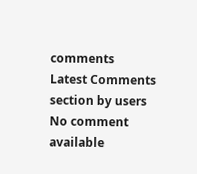comments
Latest Comments section by users
No comment available